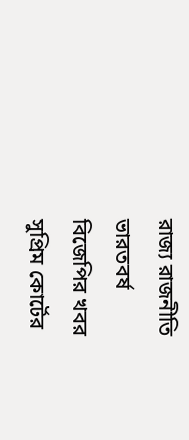রাজ্য রাজনীতি
ভারতবর্ষ
বিজেপির খবর
সুপ্রিম কোর্টের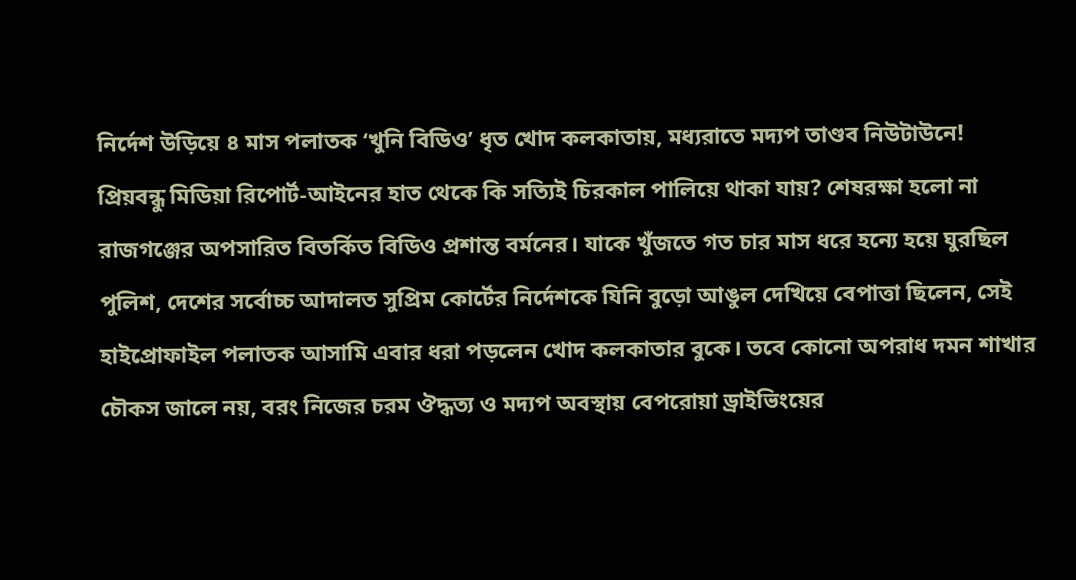নির্দেশ উড়িয়ে ৪ মাস পলাতক ‘খুনি বিডিও’ ধৃত খোদ কলকাতায়, মধ্যরাতে মদ্যপ তাণ্ডব নিউটাউনে!
প্রিয়বন্ধু মিডিয়া রিপোর্ট-আইনের হাত থেকে কি সত্যিই চিরকাল পালিয়ে থাকা যায়? শেষরক্ষা হলো না রাজগঞ্জের অপসারিত বিতর্কিত বিডিও প্রশান্ত বর্মনের। যাকে খুঁজতে গত চার মাস ধরে হন্যে হয়ে ঘুরছিল পুলিশ, দেশের সর্বোচ্চ আদালত সুপ্রিম কোর্টের নির্দেশকে যিনি বুড়ো আঙুল দেখিয়ে বেপাত্তা ছিলেন, সেই হাইপ্রোফাইল পলাতক আসামি এবার ধরা পড়লেন খোদ কলকাতার বুকে। তবে কোনো অপরাধ দমন শাখার চৌকস জালে নয়, বরং নিজের চরম ঔদ্ধত্য ও মদ্যপ অবস্থায় বেপরোয়া ড্রাইভিংয়ের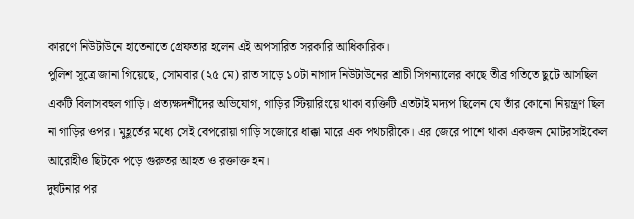কারণে নিউটাউনে হাতেনাতে গ্রেফতার হলেন এই অপসারিত সরকারি আধিকারিক।
পুলিশ সূত্রে জানা গিয়েছে, সোমবার (২৫ মে) রাত সাড়ে ১০টা নাগাদ নিউটাউনের শ্রাচী সিগন্যালের কাছে তীব্র গতিতে ছুটে আসছিল একটি বিলাসবহুল গাড়ি। প্রত্যক্ষদর্শীদের অভিযোগ, গাড়ির স্টিয়ারিংয়ে থাকা ব্যক্তিটি এতটাই মদ্যপ ছিলেন যে তাঁর কোনো নিয়ন্ত্রণ ছিল না গাড়ির ওপর। মুহূর্তের মধ্যে সেই বেপরোয়া গাড়ি সজোরে ধাক্কা মারে এক পথচারীকে। এর জেরে পাশে থাকা একজন মোটরসাইকেল আরোহীও ছিটকে পড়ে গুরুতর আহত ও রক্তাক্ত হন।
দুর্ঘটনার পর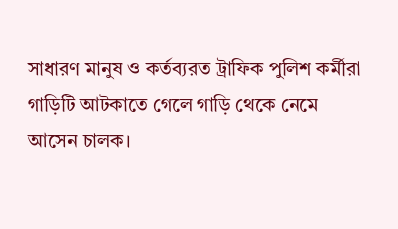সাধারণ মানুষ ও কর্তব্যরত ট্রাফিক পুলিশ কর্মীরা গাড়িটি আটকাতে গেলে গাড়ি থেকে নেমে আসেন চালক।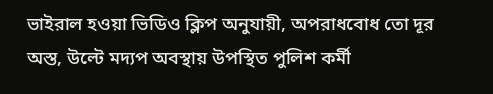ভাইরাল হওয়া ভিডিও ক্লিপ অনুযায়ী, অপরাধবোধ তো দূর অস্ত, উল্টে মদ্যপ অবস্থায় উপস্থিত পুলিশ কর্মী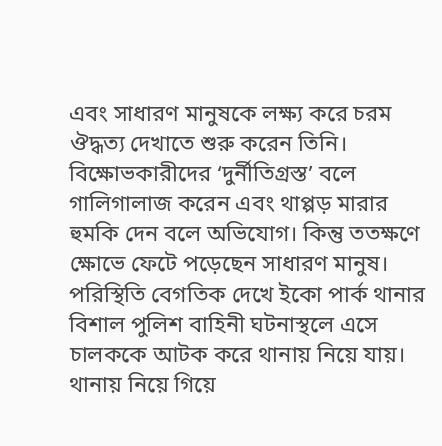এবং সাধারণ মানুষকে লক্ষ্য করে চরম ঔদ্ধত্য দেখাতে শুরু করেন তিনি। বিক্ষোভকারীদের ‘দুর্নীতিগ্রস্ত’ বলে গালিগালাজ করেন এবং থাপ্পড় মারার হুমকি দেন বলে অভিযোগ। কিন্তু ততক্ষণে ক্ষোভে ফেটে পড়েছেন সাধারণ মানুষ। পরিস্থিতি বেগতিক দেখে ইকো পার্ক থানার বিশাল পুলিশ বাহিনী ঘটনাস্থলে এসে চালককে আটক করে থানায় নিয়ে যায়।
থানায় নিয়ে গিয়ে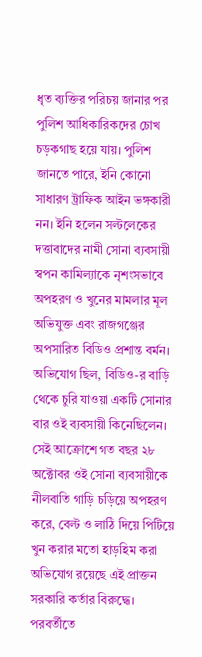ধৃত ব্যক্তির পরিচয় জানার পর পুলিশ আধিকারিকদের চোখ চড়কগাছ হয়ে যায়। পুলিশ জানতে পারে, ইনি কোনো সাধারণ ট্রাফিক আইন ভঙ্গকারী নন। ইনি হলেন সল্টলেকের দত্তাবাদের নামী সোনা ব্যবসায়ী স্বপন কামিল্যাকে নৃশংসভাবে অপহরণ ও খুনের মামলার মূল অভিযুক্ত এবং রাজগঞ্জের অপসারিত বিডিও প্রশান্ত বর্মন। অভিযোগ ছিল, বিডিও-র বাড়ি থেকে চুরি যাওয়া একটি সোনার বার ওই ব্যবসায়ী কিনেছিলেন। সেই আক্রোশে গত বছর ২৮ অক্টোবর ওই সোনা ব্যবসায়ীকে নীলবাতি গাড়ি চড়িয়ে অপহরণ করে, বেল্ট ও লাঠি দিয়ে পিটিয়ে খুন করার মতো হাড়হিম করা অভিযোগ রয়েছে এই প্রাক্তন সরকারি কর্তার বিরুদ্ধে। পরবর্তীতে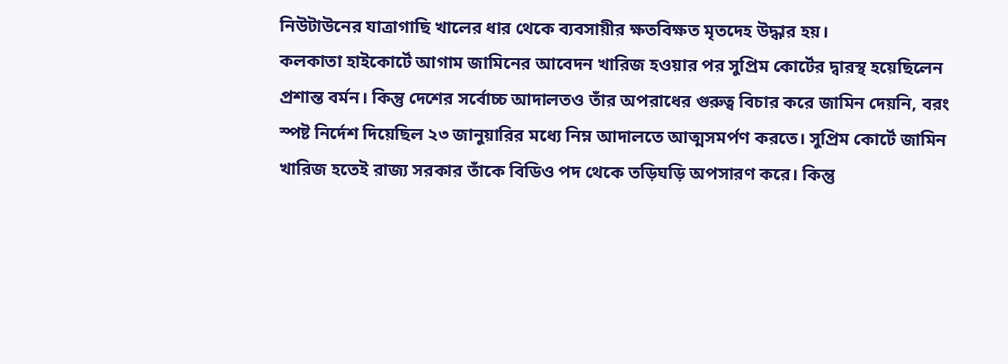নিউটাউনের যাত্রাগাছি খালের ধার থেকে ব্যবসায়ীর ক্ষতবিক্ষত মৃতদেহ উদ্ধার হয়।
কলকাতা হাইকোর্টে আগাম জামিনের আবেদন খারিজ হওয়ার পর সুপ্রিম কোর্টের দ্বারস্থ হয়েছিলেন প্রশান্ত বর্মন। কিন্তু দেশের সর্বোচ্চ আদালতও তাঁর অপরাধের গুরুত্ব বিচার করে জামিন দেয়নি, বরং স্পষ্ট নির্দেশ দিয়েছিল ২৩ জানুয়ারির মধ্যে নিম্ন আদালতে আত্মসমর্পণ করতে। সুপ্রিম কোর্টে জামিন খারিজ হতেই রাজ্য সরকার তাঁকে বিডিও পদ থেকে তড়িঘড়ি অপসারণ করে। কিন্তু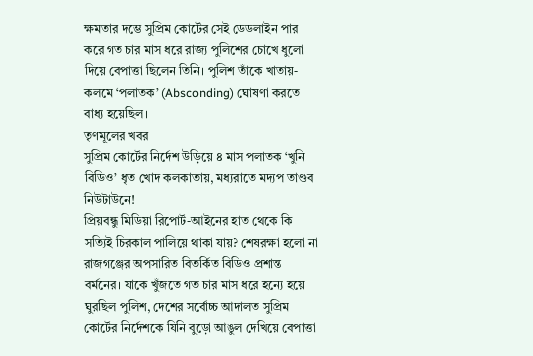ক্ষমতার দম্ভে সুপ্রিম কোর্টের সেই ডেডলাইন পার করে গত চার মাস ধরে রাজ্য পুলিশের চোখে ধুলো দিয়ে বেপাত্তা ছিলেন তিনি। পুলিশ তাঁকে খাতায়-কলমে ‘পলাতক’ (Absconding) ঘোষণা করতে বাধ্য হয়েছিল।
তৃণমূলের খবর
সুপ্রিম কোর্টের নির্দেশ উড়িয়ে ৪ মাস পলাতক ‘খুনি বিডিও’ ধৃত খোদ কলকাতায়, মধ্যরাতে মদ্যপ তাণ্ডব নিউটাউনে!
প্রিয়বন্ধু মিডিয়া রিপোর্ট-আইনের হাত থেকে কি সত্যিই চিরকাল পালিয়ে থাকা যায়? শেষরক্ষা হলো না রাজগঞ্জের অপসারিত বিতর্কিত বিডিও প্রশান্ত বর্মনের। যাকে খুঁজতে গত চার মাস ধরে হন্যে হয়ে ঘুরছিল পুলিশ, দেশের সর্বোচ্চ আদালত সুপ্রিম কোর্টের নির্দেশকে যিনি বুড়ো আঙুল দেখিয়ে বেপাত্তা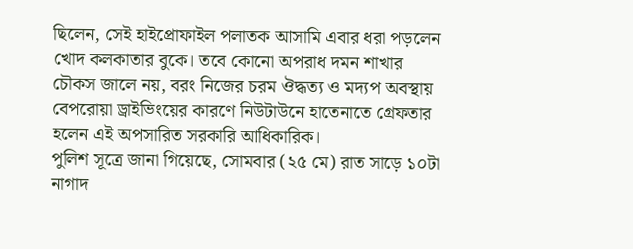ছিলেন, সেই হাইপ্রোফাইল পলাতক আসামি এবার ধরা পড়লেন খোদ কলকাতার বুকে। তবে কোনো অপরাধ দমন শাখার চৌকস জালে নয়, বরং নিজের চরম ঔদ্ধত্য ও মদ্যপ অবস্থায় বেপরোয়া ড্রাইভিংয়ের কারণে নিউটাউনে হাতেনাতে গ্রেফতার হলেন এই অপসারিত সরকারি আধিকারিক।
পুলিশ সূত্রে জানা গিয়েছে, সোমবার (২৫ মে) রাত সাড়ে ১০টা নাগাদ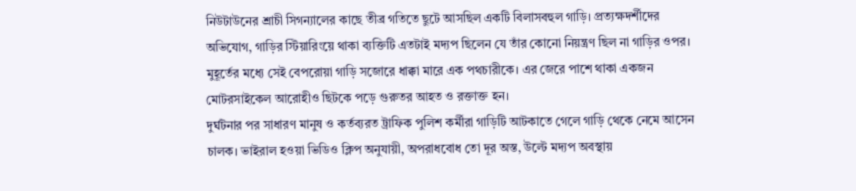নিউটাউনের শ্রাচী সিগন্যালের কাছে তীব্র গতিতে ছুটে আসছিল একটি বিলাসবহুল গাড়ি। প্রত্যক্ষদর্শীদের অভিযোগ, গাড়ির স্টিয়ারিংয়ে থাকা ব্যক্তিটি এতটাই মদ্যপ ছিলেন যে তাঁর কোনো নিয়ন্ত্রণ ছিল না গাড়ির ওপর। মুহূর্তের মধ্যে সেই বেপরোয়া গাড়ি সজোরে ধাক্কা মারে এক পথচারীকে। এর জেরে পাশে থাকা একজন মোটরসাইকেল আরোহীও ছিটকে পড়ে গুরুতর আহত ও রক্তাক্ত হন।
দুর্ঘটনার পর সাধারণ মানুষ ও কর্তব্যরত ট্রাফিক পুলিশ কর্মীরা গাড়িটি আটকাতে গেলে গাড়ি থেকে নেমে আসেন চালক। ভাইরাল হওয়া ভিডিও ক্লিপ অনুযায়ী, অপরাধবোধ তো দূর অস্ত, উল্টে মদ্যপ অবস্থায়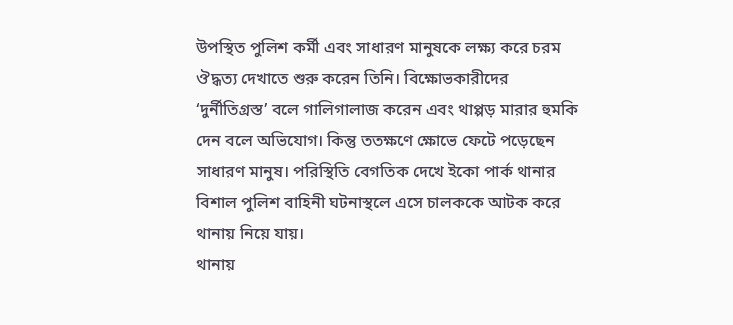উপস্থিত পুলিশ কর্মী এবং সাধারণ মানুষকে লক্ষ্য করে চরম ঔদ্ধত্য দেখাতে শুরু করেন তিনি। বিক্ষোভকারীদের ‘দুর্নীতিগ্রস্ত’ বলে গালিগালাজ করেন এবং থাপ্পড় মারার হুমকি দেন বলে অভিযোগ। কিন্তু ততক্ষণে ক্ষোভে ফেটে পড়েছেন সাধারণ মানুষ। পরিস্থিতি বেগতিক দেখে ইকো পার্ক থানার বিশাল পুলিশ বাহিনী ঘটনাস্থলে এসে চালককে আটক করে থানায় নিয়ে যায়।
থানায়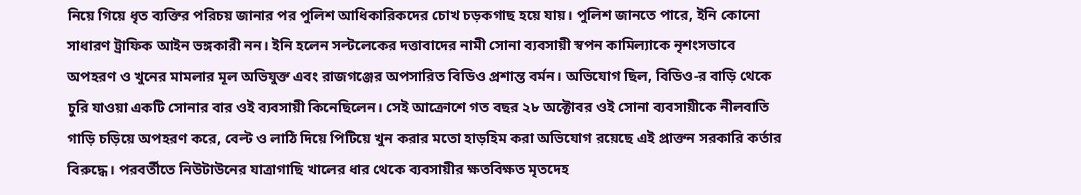নিয়ে গিয়ে ধৃত ব্যক্তির পরিচয় জানার পর পুলিশ আধিকারিকদের চোখ চড়কগাছ হয়ে যায়। পুলিশ জানতে পারে, ইনি কোনো সাধারণ ট্রাফিক আইন ভঙ্গকারী নন। ইনি হলেন সল্টলেকের দত্তাবাদের নামী সোনা ব্যবসায়ী স্বপন কামিল্যাকে নৃশংসভাবে অপহরণ ও খুনের মামলার মূল অভিযুক্ত এবং রাজগঞ্জের অপসারিত বিডিও প্রশান্ত বর্মন। অভিযোগ ছিল, বিডিও-র বাড়ি থেকে চুরি যাওয়া একটি সোনার বার ওই ব্যবসায়ী কিনেছিলেন। সেই আক্রোশে গত বছর ২৮ অক্টোবর ওই সোনা ব্যবসায়ীকে নীলবাতি গাড়ি চড়িয়ে অপহরণ করে, বেল্ট ও লাঠি দিয়ে পিটিয়ে খুন করার মতো হাড়হিম করা অভিযোগ রয়েছে এই প্রাক্তন সরকারি কর্তার বিরুদ্ধে। পরবর্তীতে নিউটাউনের যাত্রাগাছি খালের ধার থেকে ব্যবসায়ীর ক্ষতবিক্ষত মৃতদেহ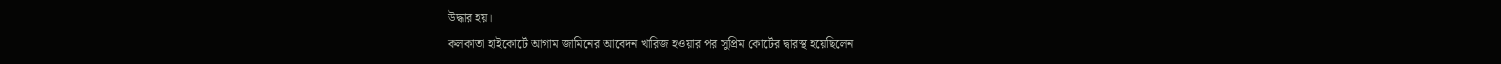উদ্ধার হয়।
কলকাতা হাইকোর্টে আগাম জামিনের আবেদন খারিজ হওয়ার পর সুপ্রিম কোর্টের দ্বারস্থ হয়েছিলেন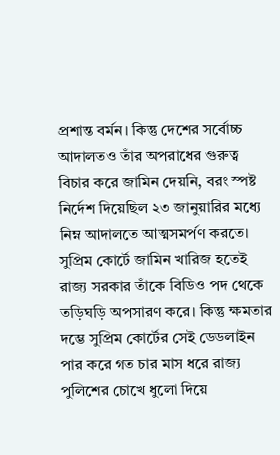প্রশান্ত বর্মন। কিন্তু দেশের সর্বোচ্চ আদালতও তাঁর অপরাধের গুরুত্ব বিচার করে জামিন দেয়নি, বরং স্পষ্ট নির্দেশ দিয়েছিল ২৩ জানুয়ারির মধ্যে নিম্ন আদালতে আত্মসমর্পণ করতে। সুপ্রিম কোর্টে জামিন খারিজ হতেই রাজ্য সরকার তাঁকে বিডিও পদ থেকে তড়িঘড়ি অপসারণ করে। কিন্তু ক্ষমতার দম্ভে সুপ্রিম কোর্টের সেই ডেডলাইন পার করে গত চার মাস ধরে রাজ্য পুলিশের চোখে ধুলো দিয়ে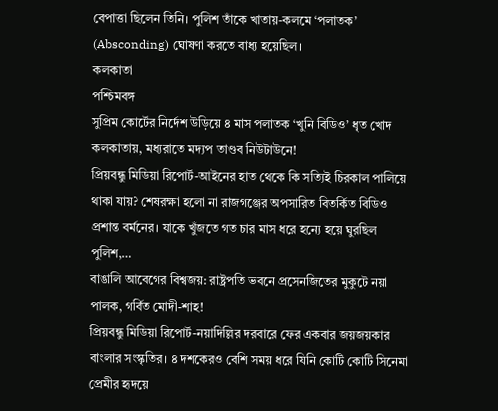বেপাত্তা ছিলেন তিনি। পুলিশ তাঁকে খাতায়-কলমে ‘পলাতক’ (Absconding) ঘোষণা করতে বাধ্য হয়েছিল।
কলকাতা
পশ্চিমবঙ্গ
সুপ্রিম কোর্টের নির্দেশ উড়িয়ে ৪ মাস পলাতক ‘খুনি বিডিও’ ধৃত খোদ কলকাতায়, মধ্যরাতে মদ্যপ তাণ্ডব নিউটাউনে!
প্রিয়বন্ধু মিডিয়া রিপোর্ট-আইনের হাত থেকে কি সত্যিই চিরকাল পালিয়ে থাকা যায়? শেষরক্ষা হলো না রাজগঞ্জের অপসারিত বিতর্কিত বিডিও প্রশান্ত বর্মনের। যাকে খুঁজতে গত চার মাস ধরে হন্যে হয়ে ঘুরছিল পুলিশ,…
বাঙালি আবেগের বিশ্বজয়: রাষ্ট্রপতি ভবনে প্রসেনজিতের মুকুটে নয়া পালক, গর্বিত মোদী-শাহ!
প্রিয়বন্ধু মিডিয়া রিপোর্ট-নয়াদিল্লির দরবারে ফের একবার জয়জয়কার বাংলার সংস্কৃতির। ৪ দশকেরও বেশি সময় ধরে যিনি কোটি কোটি সিনেমা প্রেমীর হৃদয়ে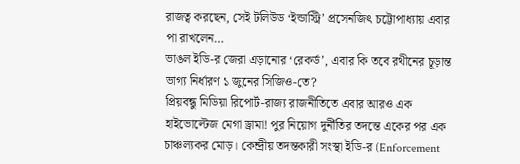রাজত্ব করছেন, সেই টলিউড ‘ইন্ডাস্ট্রি’ প্রসেনজিৎ চট্টোপাধ্যায় এবার পা রাখলেন…
ভাঙল ইডি-র জেরা এড়ানোর ‘রেকর্ড’, এবার কি তবে রথীনের চূড়ান্ত ভাগ্য নির্ধারণ ১ জুনের সিজিও-তে?
প্রিয়বন্ধু মিডিয়া রিপোর্ট-রাজ্য রাজনীতিতে এবার আরও এক হাইভোল্টেজ মেগা ড্রামা! পুর নিয়োগ দুর্নীতির তদন্তে একের পর এক চাঞ্চল্যকর মোড়। কেন্দ্রীয় তদন্তকারী সংস্থা ইডি-র (Enforcement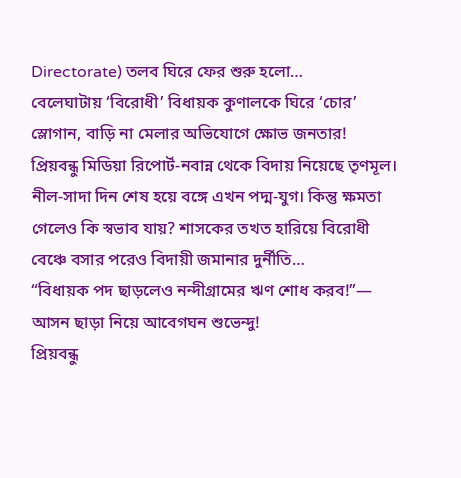Directorate) তলব ঘিরে ফের শুরু হলো…
বেলেঘাটায় ‘বিরোধী’ বিধায়ক কুণালকে ঘিরে ‘চোর’ স্লোগান, বাড়ি না মেলার অভিযোগে ক্ষোভ জনতার!
প্রিয়বন্ধু মিডিয়া রিপোর্ট-নবান্ন থেকে বিদায় নিয়েছে তৃণমূল। নীল-সাদা দিন শেষ হয়ে বঙ্গে এখন পদ্ম-যুগ। কিন্তু ক্ষমতা গেলেও কি স্বভাব যায়? শাসকের তখত হারিয়ে বিরোধী বেঞ্চে বসার পরেও বিদায়ী জমানার দুর্নীতি…
“বিধায়ক পদ ছাড়লেও নন্দীগ্রামের ঋণ শোধ করব!”— আসন ছাড়া নিয়ে আবেগঘন শুভেন্দু!
প্রিয়বন্ধু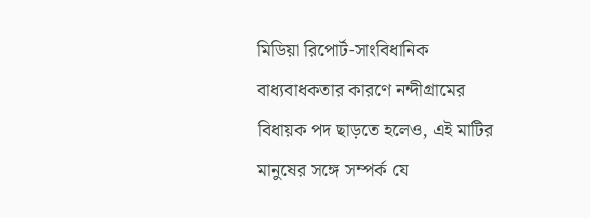মিডিয়া রিপোর্ট-সাংবিধানিক বাধ্যবাধকতার কারণে নন্দীগ্রামের বিধায়ক পদ ছাড়তে হলেও, এই মাটির মানুষের সঙ্গে সম্পর্ক যে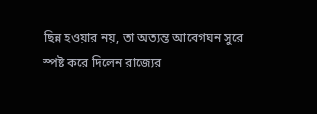ছিন্ন হওয়ার নয়, তা অত্যন্ত আবেগঘন সুরে স্পষ্ট করে দিলেন রাজ্যের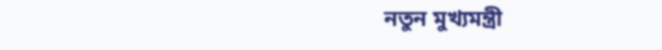নতুন মুখ্যমন্ত্রী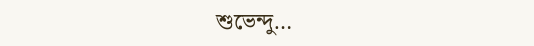শুভেন্দু…